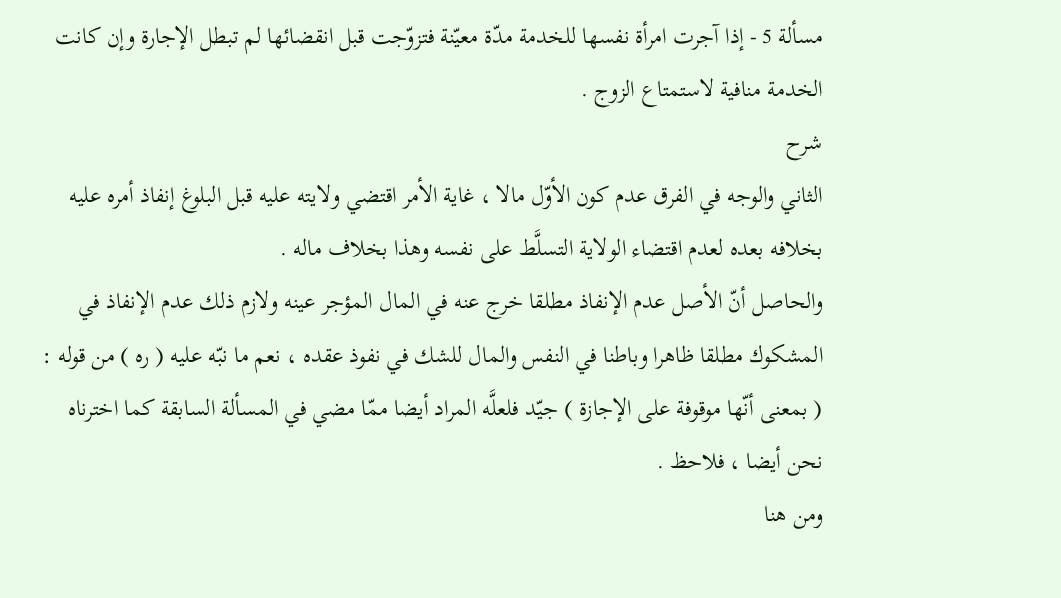مسألة 5 - إذا آجرت امرأة نفسها للخدمة مدّة معيّنة فتزوّجت قبل انقضائها لم تبطل الإجارة وإن كانت الخدمة منافية لاستمتاع الزوج .
شرح
الثاني والوجه في الفرق عدم كون الأوّل مالا ، غاية الأمر اقتضي ولايته عليه قبل البلوغ إنفاذ أمره عليه بخلافه بعده لعدم اقتضاء الولاية التسلَّط على نفسه وهذا بخلاف ماله .
والحاصل أنّ الأصل عدم الإنفاذ مطلقا خرج عنه في المال المؤجر عينه ولازم ذلك عدم الإنفاذ في المشكوك مطلقا ظاهرا وباطنا في النفس والمال للشك في نفوذ عقده ، نعم ما نبّه عليه ( ره ) من قوله : ( بمعنى أنّها موقوفة على الإجازة ) جيّد فلعلَّه المراد أيضا ممّا مضي في المسألة السابقة كما اخترناه نحن أيضا ، فلاحظ .
ومن هنا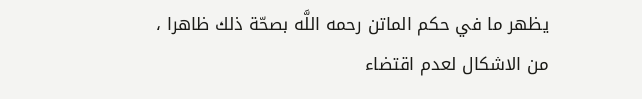يظهر ما في حكم الماتن رحمه اللَّه بصحّة ذلك ظاهرا ، من الاشكال لعدم اقتضاء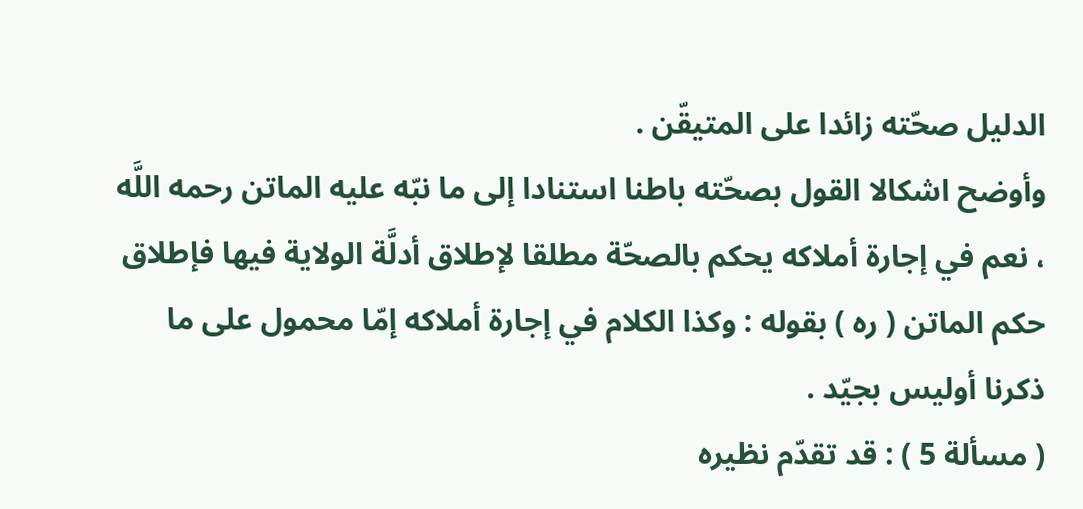الدليل صحّته زائدا على المتيقّن .
وأوضح اشكالا القول بصحّته باطنا استنادا إلى ما نبّه عليه الماتن رحمه اللَّه ، نعم في إجارة أملاكه يحكم بالصحّة مطلقا لإطلاق أدلَّة الولاية فيها فإطلاق حكم الماتن ( ره ) بقوله : وكذا الكلام في إجارة أملاكه إمّا محمول على ما ذكرنا أوليس بجيّد .
( مسألة 5 ) : قد تقدّم نظيره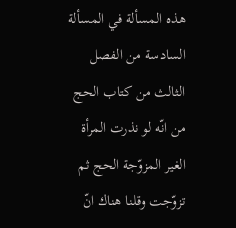هذه المسألة في المسألة السادسة من الفصل الثالث من كتاب الحج من انّه لو نذرت المرأة الغير المزوّجة الحج ثم تزوّجت وقلنا هناك انّ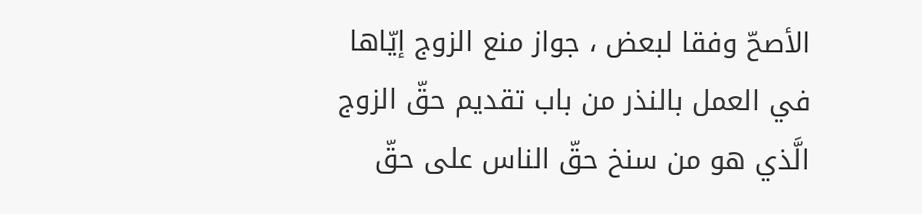الأصحّ وفقا لبعض ، جواز منع الزوج إيّاها في العمل بالنذر من باب تقديم حقّ الزوج الَّذي هو من سنخ حقّ الناس على حقّ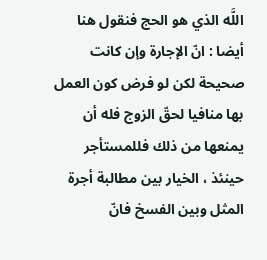اللَّه الذي هو الحج فنقول هنا أيضا : انّ الإجارة وإن كانت صحيحة لكن لو فرض كون العمل بها منافيا لحقّ الزوج فله أن يمنعها من ذلك فللمستأجر حينئذ ، الخيار بين مطالبة أجرة المثل وبين الفسخ فانّ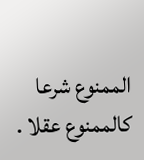الممنوع شرعا كالممنوع عقلا .